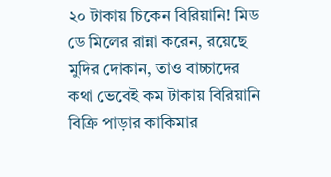২০ টাকায় চিকেন বিরিয়ানি! মিড ডে মিলের রান্না করেন, রয়েছে মুদির দোকান, তাও বাচ্চাদের কথা ভেবেই কম টাকায় বিরিয়ানি বিক্রি পাড়ার কাকিমার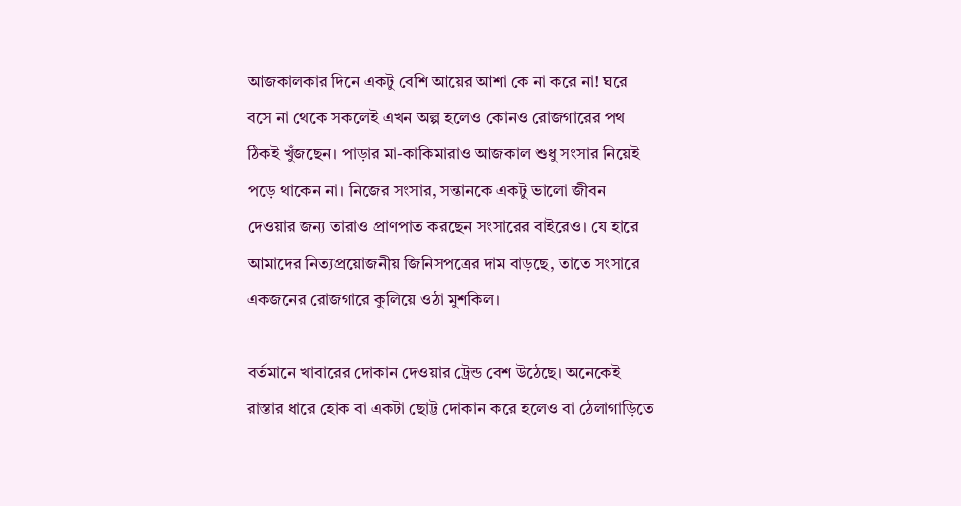আজকালকার দিনে একটু বেশি আয়ের আশা কে না করে না! ঘরে বসে না থেকে সকলেই এখন অল্প হলেও কোনও রোজগারের পথ ঠিকই খুঁজছেন। পাড়ার মা-কাকিমারাও আজকাল শুধু সংসার নিয়েই পড়ে থাকেন না। নিজের সংসার, সন্তানকে একটু ভালো জীবন দেওয়ার জন্য তারাও প্রাণপাত করছেন সংসারের বাইরেও। যে হারে আমাদের নিত্যপ্রয়োজনীয় জিনিসপত্রের দাম বাড়ছে, তাতে সংসারে একজনের রোজগারে কুলিয়ে ওঠা মুশকিল।

বর্তমানে খাবারের দোকান দেওয়ার ট্রেন্ড বেশ উঠেছে। অনেকেই রাস্তার ধারে হোক বা একটা ছোট্ট দোকান করে হলেও বা ঠেলাগাড়িতে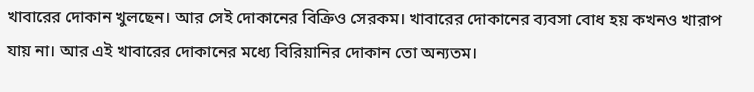খাবারের দোকান খুলছেন। আর সেই দোকানের বিক্রিও সেরকম। খাবারের দোকানের ব্যবসা বোধ হয় কখনও খারাপ যায় না। আর এই খাবারের দোকানের মধ্যে বিরিয়ানির দোকান তো অন্যতম।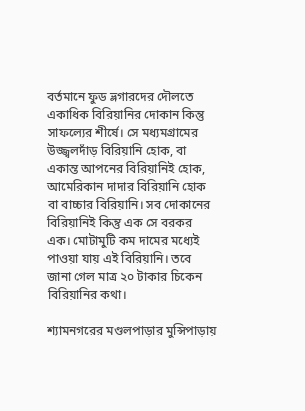বর্তমানে ফুড ভ্লগারদের দৌলতে একাধিক বিরিয়ানির দোকান কিন্তু সাফল্যের শীর্ষে। সে মধ্যমগ্রামের উজ্জ্বলদাঁড় বিরিয়ানি হোক, বা একান্ত আপনের বিরিয়ানিই হোক, আমেরিকান দাদার বিরিয়ানি হোক বা বাচ্চার বিরিয়ানি। সব দোকানের বিরিয়ানিই কিন্তু এক সে বরকর এক। মোটামুটি কম দামের মধ্যেই পাওয়া যায় এই বিরিয়ানি। তবে জানা গেল মাত্র ২০ টাকার চিকেন বিরিয়ানির কথা।

শ্যামনগরের মণ্ডলপাড়ার মুন্সিপাড়ায়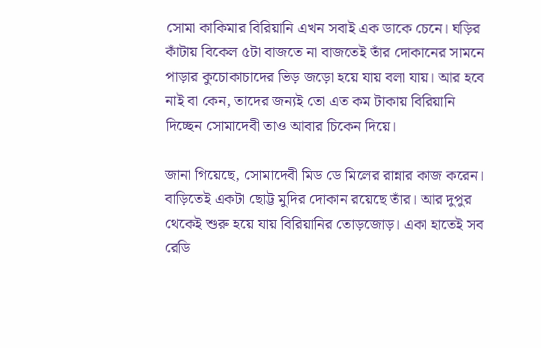সোমা কাকিমার বিরিয়ানি এখন সবাই এক ডাকে চেনে। ঘড়ির কাঁটায় বিকেল ৫টা বাজতে না বাজতেই তাঁর দোকানের সামনে পাড়ার কুচোকাচাদের ভিড় জড়ো হয়ে যায় বলা যায়। আর হবে নাই বা কেন, তাদের জন্যই তো এত কম টাকায় বিরিয়ানি দিচ্ছেন সোমাদেবী তাও আবার চিকেন দিয়ে।

জানা গিয়েছে, সোমাদেবী মিড ডে মিলের রান্নার কাজ করেন। বাড়িতেই একটা ছোট্ট মুদির দোকান রয়েছে তাঁর। আর দুপুর থেকেই শুরু হয়ে যায় বিরিয়ানির তোড়জোড়। একা হাতেই সব রেডি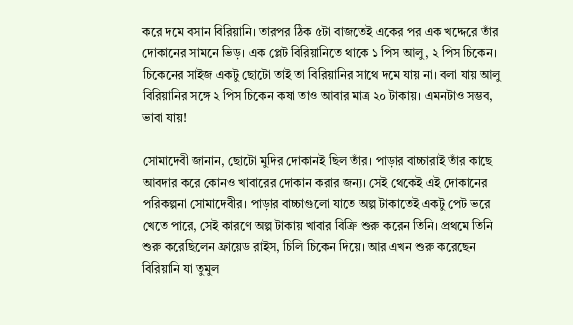করে দমে বসান বিরিয়ানি। তারপর ঠিক ৫টা বাজতেই একের পর এক খদ্দেরে তাঁর দোকানের সামনে ভিড়। এক প্লেট বিরিয়ানিতে থাকে ১ পিস আলু, ২ পিস চিকেন। চিকেনের সাইজ একটু ছোটো তাই তা বিরিয়ানির সাথে দমে যায় না। বলা যায় আলু বিরিয়ানির সঙ্গে ২ পিস চিকেন কষা তাও আবার মাত্র ২০ টাকায়। এমনটাও সম্ভব, ভাবা যায়!

সোমাদেবী জানান, ছোটো মুদির দোকানই ছিল তাঁর। পাড়ার বাচ্চারাই তাঁর কাছে আবদার করে কোনও খাবারের দোকান করার জন্য। সেই থেকেই এই দোকানের পরিকল্পনা সোমাদেবীর। পাড়ার বাচ্চাগুলো যাতে অল্প টাকাতেই একটু পেট ভরে খেতে পারে, সেই কারণে অল্প টাকায় খাবার বিক্রি শুরু করেন তিনি। প্রথমে তিনি শুরু করেছিলেন ফ্রায়েড রাইস, চিলি চিকেন দিয়ে। আর এখন শুরু করেছেন বিরিয়ানি যা তুমুল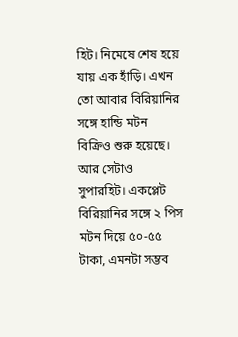হিট। নিমেষে শেষ হয়ে যায় এক হাঁড়ি। এখন তো আবার বিরিয়ানির সঙ্গে হান্ডি মটন বিক্রিও শুরু হয়েছে। আর সেটাও সুপারহিট। একপ্লেট বিরিয়ানির সঙ্গে ২ পিস মটন দিয়ে ৫০-৫৫ টাকা, এমনটা সম্ভব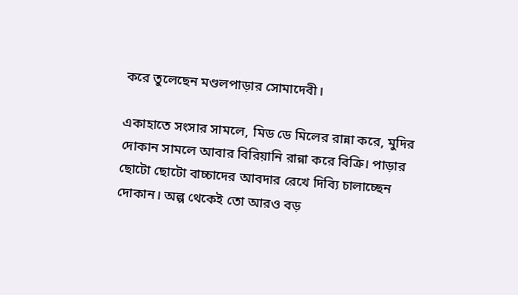করে তুলেছেন মণ্ডলপাড়ার সোমাদেবী।

একাহাতে সংসার সামলে, মিড ডে মিলের রান্না করে, মুদির দোকান সামলে আবার বিরিয়ানি রান্না করে বিক্রি। পাড়ার ছোটো ছোটো বাচ্চাদের আবদার রেখে দিব্যি চালাচ্ছেন দোকান। অল্প থেকেই তো আরও বড়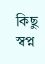কিছু স্বপ্ন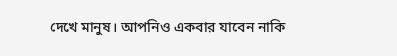দেখে মানুষ। আপনিও একবার যাবেন নাকি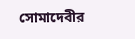সোমাদেবীর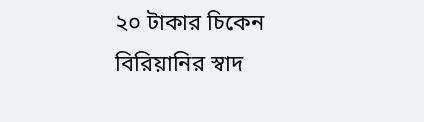২০ টাকার চিকেন বিরিয়ানির স্বাদ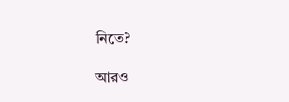নিতে?

আরও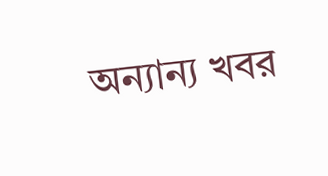অন্যান্য খবর